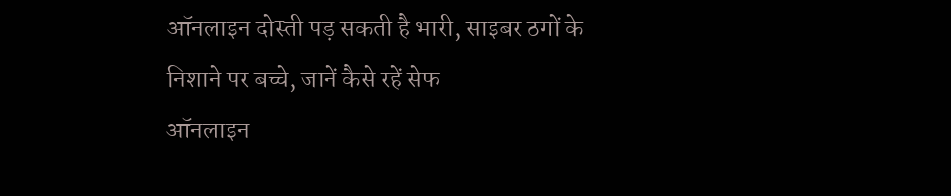ऑनलाइन दोस्ती पड़ सकती है भारी, साइबर ठगों के निशाने पर बच्चे, जानें कैसे रहें सेफ
ऑनलाइन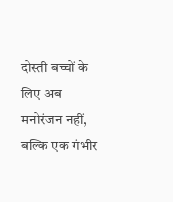दोस्ती बच्चों के लिए अब मनोरंजन नहीं, बल्कि एक गंभीर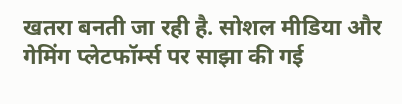खतरा बनती जा रही है. सोशल मीडिया और गेमिंग प्लेटफॉर्म्स पर साझा की गई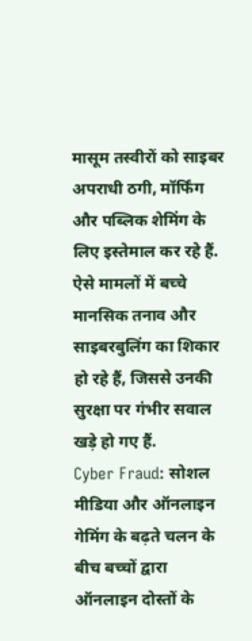मासूम तस्वीरों को साइबर अपराधी ठगी, मॉर्फिंग और पब्लिक शेमिंग के लिए इस्तेमाल कर रहे हैं. ऐसे मामलों में बच्चे मानसिक तनाव और साइबरबुलिंग का शिकार हो रहे हैं, जिससे उनकी सुरक्षा पर गंभीर सवाल खड़े हो गए हैं.
Cyber Fraud: सोशल मीडिया और ऑनलाइन गेमिंग के बढ़ते चलन के बीच बच्चों द्वारा ऑनलाइन दोस्तों के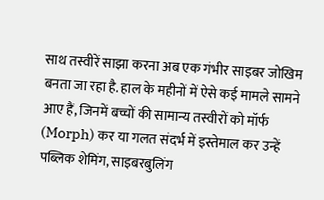साथ तस्वीरें साझा करना अब एक गंभीर साइबर जोखिम बनता जा रहा है. हाल के महीनों में ऐसे कई मामले सामने आए हैं, जिनमें बच्चों की सामान्य तस्वीरों को मॉर्फ (Morph) कर या गलत संदर्भ में इस्तेमाल कर उन्हें पब्लिक शेमिंग, साइबरबुलिंग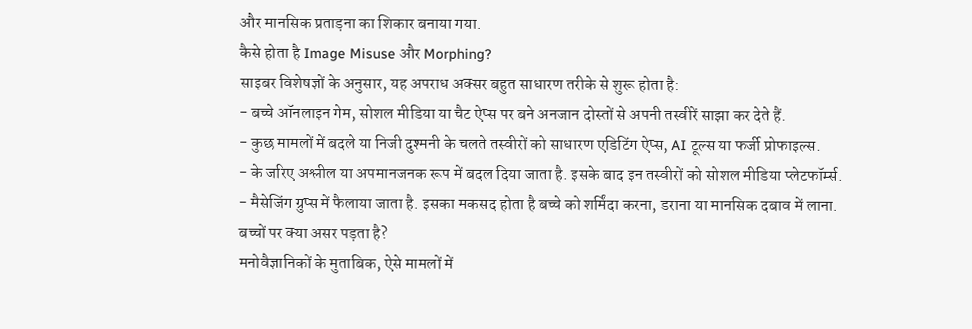और मानसिक प्रताड़ना का शिकार बनाया गया.
कैसे होता है Image Misuse और Morphing?
साइबर विशेषज्ञों के अनुसार, यह अपराध अक्सर बहुत साधारण तरीके से शुरू होता है:
- बच्चे ऑनलाइन गेम, सोशल मीडिया या चैट ऐप्स पर बने अनजान दोस्तों से अपनी तस्वीरें साझा कर देते हैं.
- कुछ मामलों में बदले या निजी दुश्मनी के चलते तस्वीरों को साधारण एडिटिंग ऐप्स, AI टूल्स या फर्जी प्रोफाइल्स.
- के जरिए अश्लील या अपमानजनक रूप में बदल दिया जाता है. इसके बाद इन तस्वीरों को सोशल मीडिया प्लेटफॉर्म्स.
- मैसेजिंग ग्रुप्स में फैलाया जाता है. इसका मकसद होता है बच्चे को शर्मिंदा करना, डराना या मानसिक दबाव में लाना.
बच्चों पर क्या असर पड़ता है?
मनोवैज्ञानिकों के मुताबिक, ऐसे मामलों में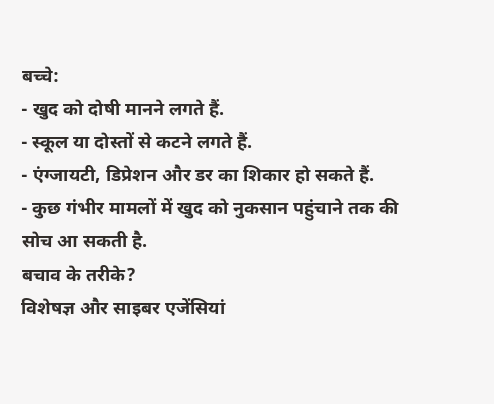बच्चे:
- खुद को दोषी मानने लगते हैं.
- स्कूल या दोस्तों से कटने लगते हैं.
- एंग्जायटी, डिप्रेशन और डर का शिकार हो सकते हैं.
- कुछ गंभीर मामलों में खुद को नुकसान पहुंचाने तक की सोच आ सकती है.
बचाव के तरीके?
विशेषज्ञ और साइबर एजेंसियां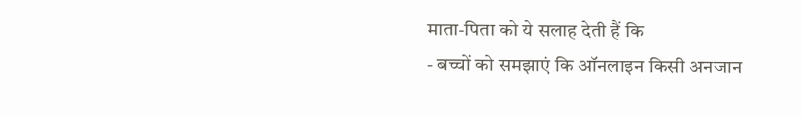माता-पिता को ये सलाह देती हैं कि
- बच्चों को समझाएं कि ऑनलाइन किसी अनजान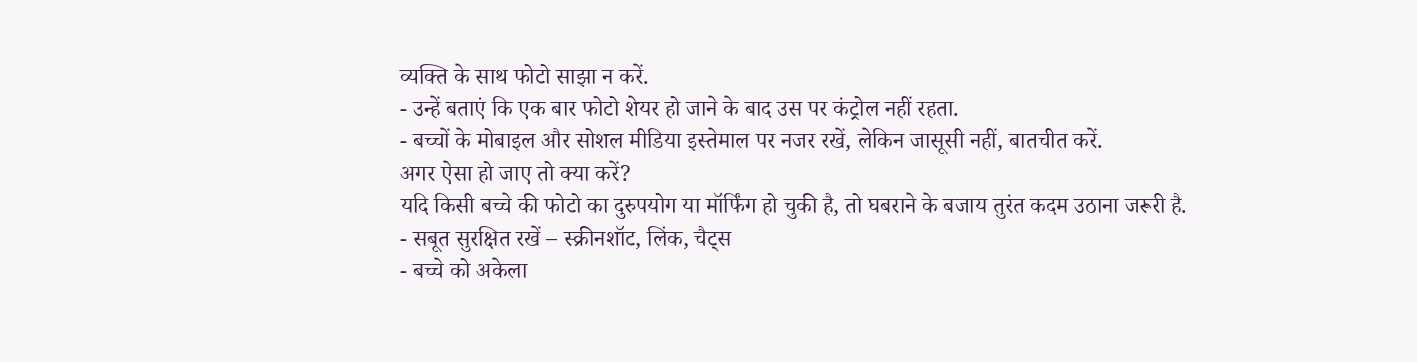व्यक्ति के साथ फोटो साझा न करें.
- उन्हें बताएं कि एक बार फोटो शेयर हो जाने के बाद उस पर कंट्रोल नहीं रहता.
- बच्चों के मोबाइल और सोशल मीडिया इस्तेमाल पर नजर रखें, लेकिन जासूसी नहीं, बातचीत करें.
अगर ऐसा हो जाए तो क्या करें?
यदि किसी बच्चे की फोटो का दुरुपयोग या मॉर्फिंग हो चुकी है, तो घबराने के बजाय तुरंत कदम उठाना जरूरी है.
- सबूत सुरक्षित रखें – स्क्रीनशॉट, लिंक, चैट्स
- बच्चे को अकेला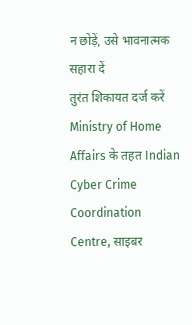न छोड़ें, उसे भावनात्मक सहारा दें
तुरंत शिकायत दर्ज करें
Ministry of Home Affairs के तहत Indian Cyber Crime Coordination Centre, साइबर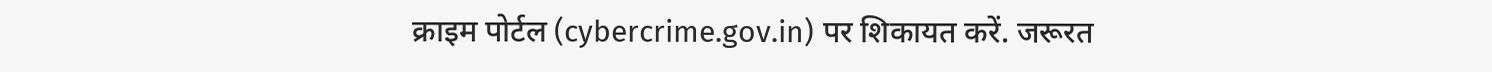क्राइम पोर्टल (cybercrime.gov.in) पर शिकायत करें. जरूरत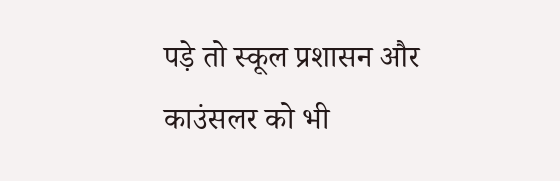पड़े तो स्कूल प्रशासन और काउंसलर को भी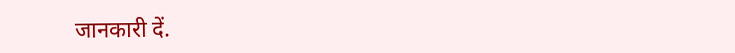जानकारी दें.